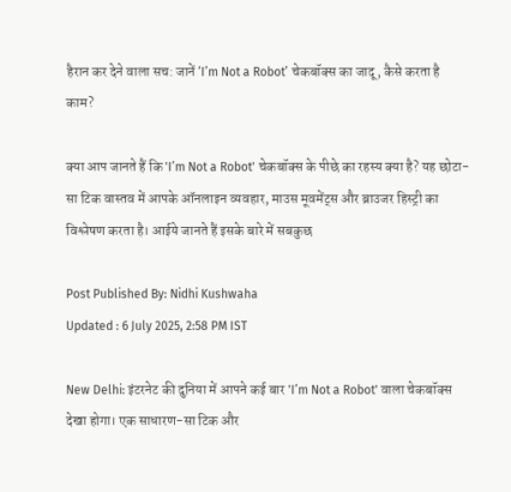हैरान कर देने वाला सच: जानें ‘I’m Not a Robot’ चेकबॉक्स का जादू, कैसे करता है काम?

क्या आप जानते हैं कि 'I’m Not a Robot' चेकबॉक्स के पीछे का रहस्य क्या है? यह छोटा-सा टिक वास्तव में आपके ऑनलाइन व्यवहार, माउस मूवमेंट्स और ब्राउजर हिस्ट्री का विश्लेषण करता है। आईये जानते हैं इसके बारे में सबकुछ

Post Published By: Nidhi Kushwaha
Updated : 6 July 2025, 2:58 PM IST

New Delhi: इंटरनेट की दुनिया में आपने कई बार 'I’m Not a Robot' वाला चेकबॉक्स देखा होगा। एक साधारण-सा टिक और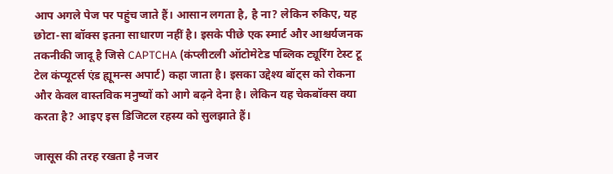आप अगले पेज पर पहुंच जाते हैं। आसान लगता है, है ना? लेकिन रुकिए, यह छोटा-सा बॉक्स इतना साधारण नहीं है। इसके पीछे एक स्मार्ट और आश्चर्यजनक तकनीकी जादू है जिसे CAPTCHA (कंप्लीटली ऑटोमेटेड पब्लिक ट्यूरिंग टेस्ट टू टेल कंप्यूटर्स एंड ह्यूमन्स अपार्ट) कहा जाता है। इसका उद्देश्य बॉट्स को रोकना और केवल वास्तविक मनुष्यों को आगे बढ़ने देना है। लेकिन यह चेकबॉक्स क्या करता है? आइए इस डिजिटल रहस्य को सुलझाते हैं।

जासूस की तरह रखता है नजर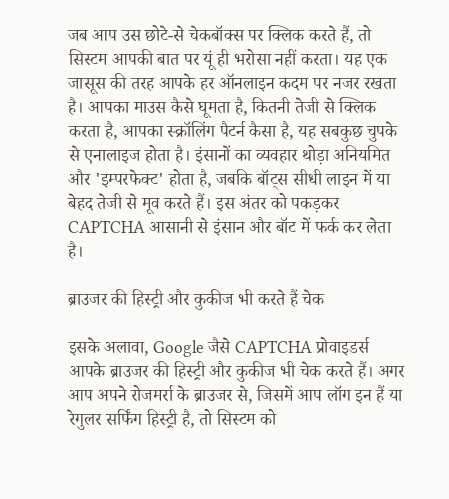जब आप उस छोटे-से चेकबॉक्स पर क्लिक करते हैं, तो सिस्टम आपकी बात पर यूं ही भरोसा नहीं करता। यह एक जासूस की तरह आपके हर ऑनलाइन कदम पर नजर रखता है। आपका माउस कैसे घूमता है, कितनी तेजी से क्लिक करता है, आपका स्क्रॉलिंग पैटर्न कैसा है, यह सबकुछ चुपके से एनालाइज होता है। इंसानों का व्यवहार थोड़ा अनियमित और 'इम्परफेक्ट' होता है, जबकि बॉट्स सीधी लाइन में या बेहद तेजी से मूव करते हैं। इस अंतर को पकड़कर CAPTCHA आसानी से इंसान और बॉट में फर्क कर लेता है।

ब्राउजर की हिस्ट्री और कुकीज भी करते हैं चेक

इसके अलावा, Google जैसे CAPTCHA प्रोवाइडर्स आपके ब्राउजर की हिस्ट्री और कुकीज भी चेक करते हैं। अगर आप अपने रोजमर्रा के ब्राउजर से, जिसमें आप लॉग इन हैं या रेगुलर सर्फिंग हिस्ट्री है, तो सिस्टम को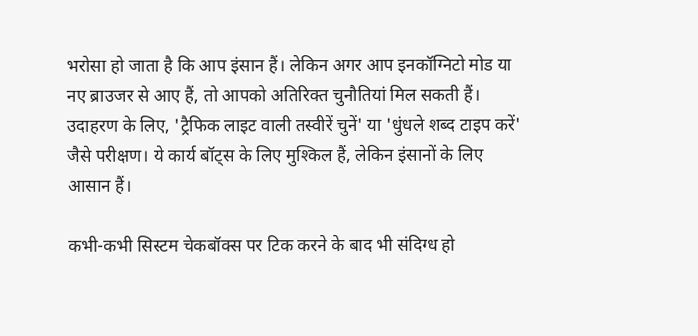भरोसा हो जाता है कि आप इंसान हैं। लेकिन अगर आप इनकॉग्निटो मोड या नए ब्राउजर से आए हैं, तो आपको अतिरिक्त चुनौतियां मिल सकती हैं। उदाहरण के लिए, 'ट्रैफिक लाइट वाली तस्वीरें चुनें' या 'धुंधले शब्द टाइप करें' जैसे परीक्षण। ये कार्य बॉट्स के लिए मुश्किल हैं, लेकिन इंसानों के लिए आसान हैं।

कभी-कभी सिस्टम चेकबॉक्स पर टिक करने के बाद भी संदिग्ध हो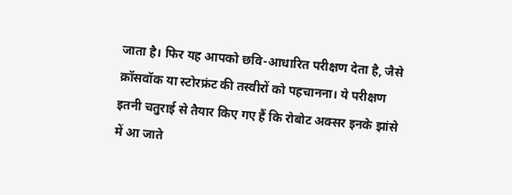जाता है। फिर यह आपको छवि-आधारित परीक्षण देता है, जैसे क्रॉसवॉक या स्टोरफ्रंट की तस्वीरों को पहचानना। ये परीक्षण इतनी चतुराई से तैयार किए गए हैं कि रोबोट अक्सर इनके झांसे में आ जाते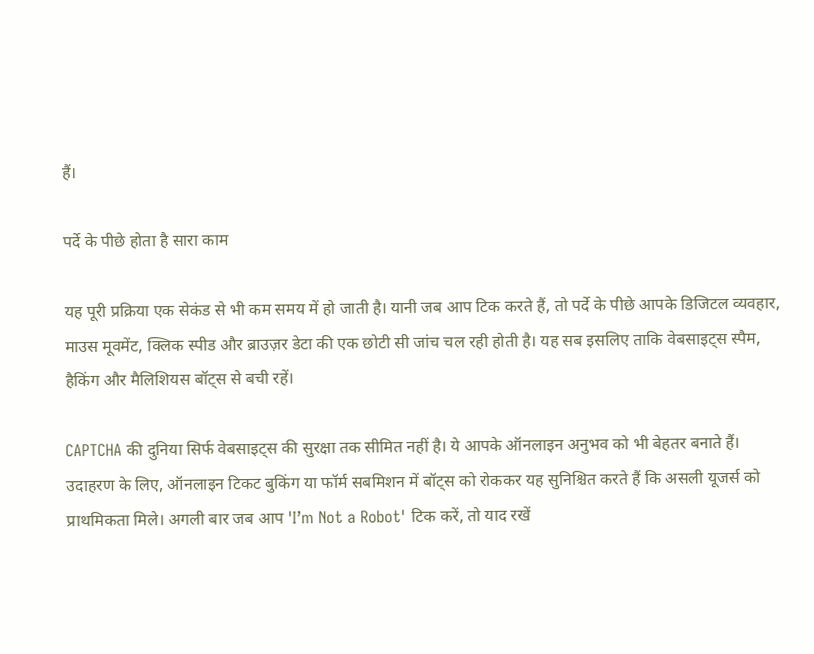हैं।

पर्दे के पीछे होता है सारा काम

यह पूरी प्रक्रिया एक सेकंड से भी कम समय में हो जाती है। यानी जब आप टिक करते हैं, तो पर्दे के पीछे आपके डिजिटल व्यवहार, माउस मूवमेंट, क्लिक स्पीड और ब्राउज़र डेटा की एक छोटी सी जांच चल रही होती है। यह सब इसलिए ताकि वेबसाइट्स स्पैम, हैकिंग और मैलिशियस बॉट्स से बची रहें।

CAPTCHA की दुनिया सिर्फ वेबसाइट्स की सुरक्षा तक सीमित नहीं है। ये आपके ऑनलाइन अनुभव को भी बेहतर बनाते हैं। उदाहरण के लिए, ऑनलाइन टिकट बुकिंग या फॉर्म सबमिशन में बॉट्स को रोककर यह सुनिश्चित करते हैं कि असली यूजर्स को प्राथमिकता मिले। अगली बार जब आप 'I’m Not a Robot' टिक करें, तो याद रखें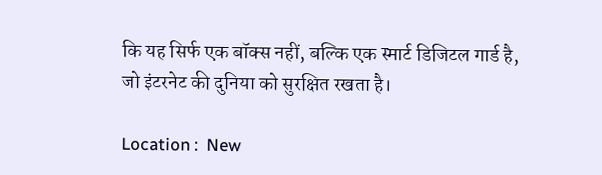कि यह सिर्फ एक बॉक्स नहीं, बल्कि एक स्मार्ट डिजिटल गार्ड है, जो इंटरनेट की दुनिया को सुरक्षित रखता है।

Location :  New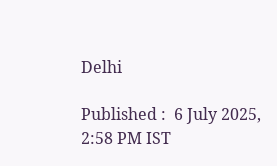Delhi

Published :  6 July 2025, 2:58 PM IST